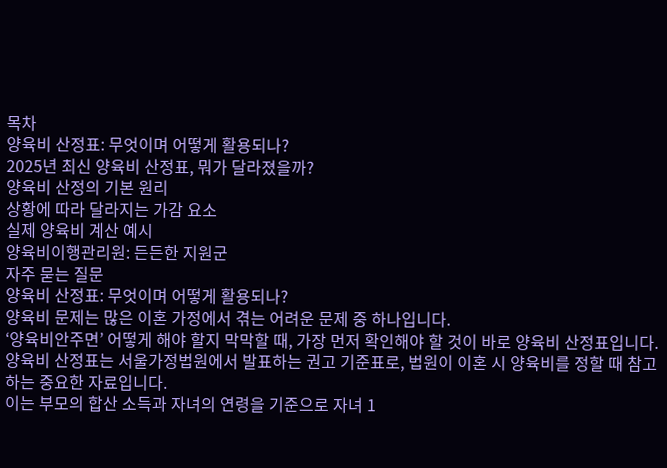목차
양육비 산정표: 무엇이며 어떻게 활용되나?
2025년 최신 양육비 산정표, 뭐가 달라졌을까?
양육비 산정의 기본 원리
상황에 따라 달라지는 가감 요소
실제 양육비 계산 예시
양육비이행관리원: 든든한 지원군
자주 묻는 질문
양육비 산정표: 무엇이며 어떻게 활용되나?
양육비 문제는 많은 이혼 가정에서 겪는 어려운 문제 중 하나입니다.
‘양육비안주면’ 어떻게 해야 할지 막막할 때, 가장 먼저 확인해야 할 것이 바로 양육비 산정표입니다.
양육비 산정표는 서울가정법원에서 발표하는 권고 기준표로, 법원이 이혼 시 양육비를 정할 때 참고하는 중요한 자료입니다.
이는 부모의 합산 소득과 자녀의 연령을 기준으로 자녀 1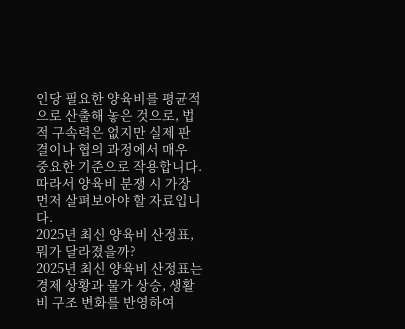인당 필요한 양육비를 평균적으로 산출해 놓은 것으로, 법적 구속력은 없지만 실제 판결이나 협의 과정에서 매우 중요한 기준으로 작용합니다.
따라서 양육비 분쟁 시 가장 먼저 살펴보아야 할 자료입니다.
2025년 최신 양육비 산정표, 뭐가 달라졌을까?
2025년 최신 양육비 산정표는 경제 상황과 물가 상승, 생활비 구조 변화를 반영하여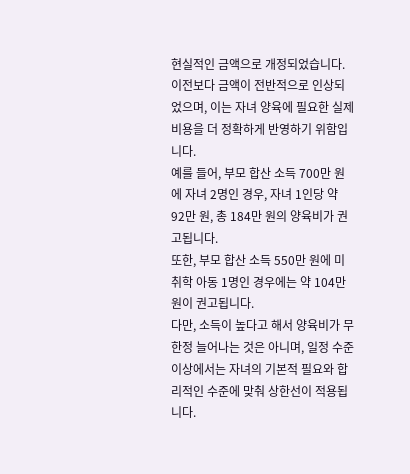현실적인 금액으로 개정되었습니다.
이전보다 금액이 전반적으로 인상되었으며, 이는 자녀 양육에 필요한 실제 비용을 더 정확하게 반영하기 위함입니다.
예를 들어, 부모 합산 소득 700만 원에 자녀 2명인 경우, 자녀 1인당 약 92만 원, 총 184만 원의 양육비가 권고됩니다.
또한, 부모 합산 소득 550만 원에 미취학 아동 1명인 경우에는 약 104만 원이 권고됩니다.
다만, 소득이 높다고 해서 양육비가 무한정 늘어나는 것은 아니며, 일정 수준 이상에서는 자녀의 기본적 필요와 합리적인 수준에 맞춰 상한선이 적용됩니다.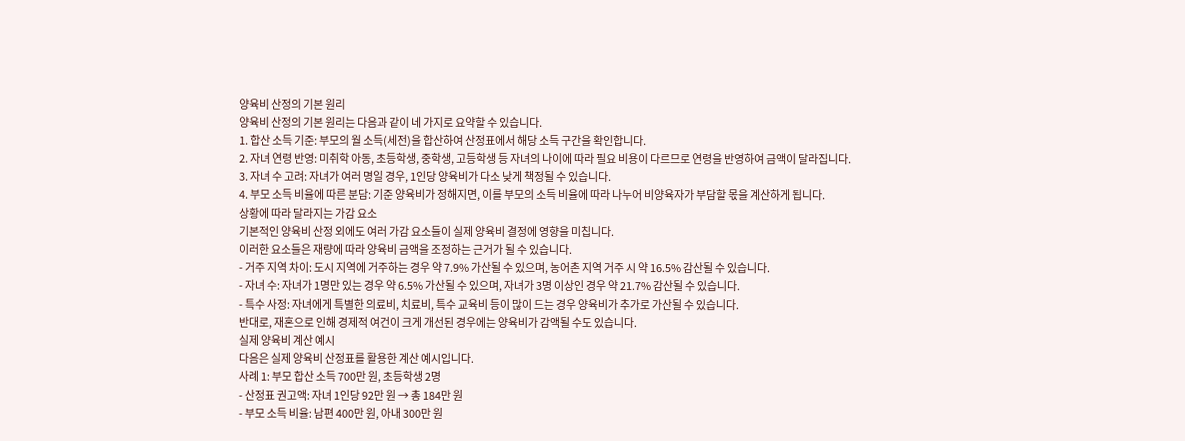양육비 산정의 기본 원리
양육비 산정의 기본 원리는 다음과 같이 네 가지로 요약할 수 있습니다.
1. 합산 소득 기준: 부모의 월 소득(세전)을 합산하여 산정표에서 해당 소득 구간을 확인합니다.
2. 자녀 연령 반영: 미취학 아동, 초등학생, 중학생, 고등학생 등 자녀의 나이에 따라 필요 비용이 다르므로 연령을 반영하여 금액이 달라집니다.
3. 자녀 수 고려: 자녀가 여러 명일 경우, 1인당 양육비가 다소 낮게 책정될 수 있습니다.
4. 부모 소득 비율에 따른 분담: 기준 양육비가 정해지면, 이를 부모의 소득 비율에 따라 나누어 비양육자가 부담할 몫을 계산하게 됩니다.
상황에 따라 달라지는 가감 요소
기본적인 양육비 산정 외에도 여러 가감 요소들이 실제 양육비 결정에 영향을 미칩니다.
이러한 요소들은 재량에 따라 양육비 금액을 조정하는 근거가 될 수 있습니다.
- 거주 지역 차이: 도시 지역에 거주하는 경우 약 7.9% 가산될 수 있으며, 농어촌 지역 거주 시 약 16.5% 감산될 수 있습니다.
- 자녀 수: 자녀가 1명만 있는 경우 약 6.5% 가산될 수 있으며, 자녀가 3명 이상인 경우 약 21.7% 감산될 수 있습니다.
- 특수 사정: 자녀에게 특별한 의료비, 치료비, 특수 교육비 등이 많이 드는 경우 양육비가 추가로 가산될 수 있습니다.
반대로, 재혼으로 인해 경제적 여건이 크게 개선된 경우에는 양육비가 감액될 수도 있습니다.
실제 양육비 계산 예시
다음은 실제 양육비 산정표를 활용한 계산 예시입니다.
사례 1: 부모 합산 소득 700만 원, 초등학생 2명
- 산정표 권고액: 자녀 1인당 92만 원 → 총 184만 원
- 부모 소득 비율: 남편 400만 원, 아내 300만 원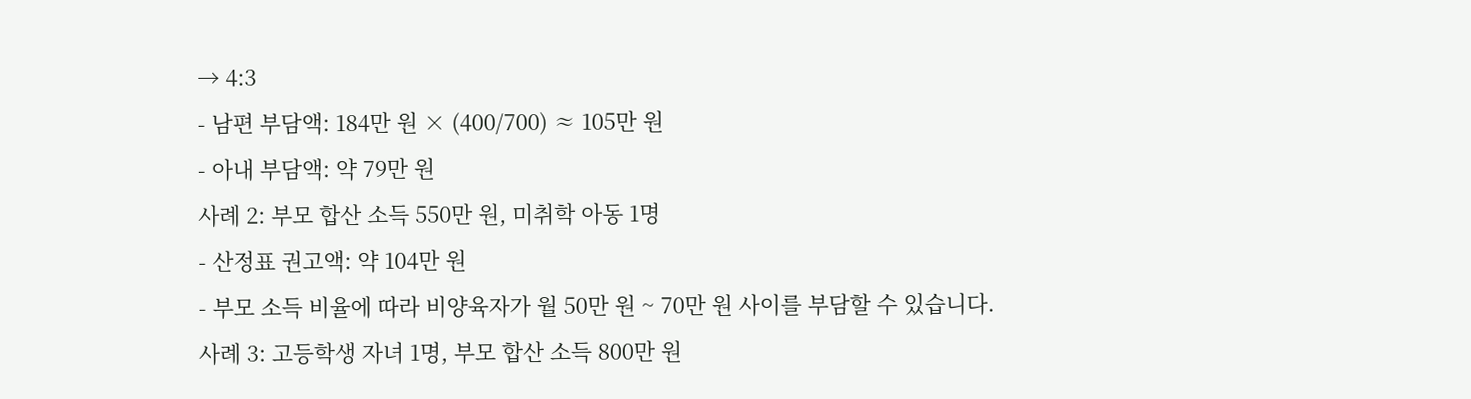→ 4:3
- 남편 부담액: 184만 원 × (400/700) ≈ 105만 원
- 아내 부담액: 약 79만 원
사례 2: 부모 합산 소득 550만 원, 미취학 아동 1명
- 산정표 권고액: 약 104만 원
- 부모 소득 비율에 따라 비양육자가 월 50만 원 ~ 70만 원 사이를 부담할 수 있습니다.
사례 3: 고등학생 자녀 1명, 부모 합산 소득 800만 원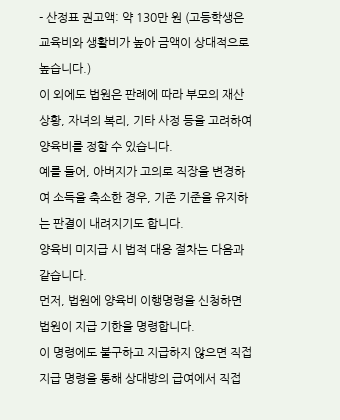- 산정표 권고액: 약 130만 원 (고등학생은 교육비와 생활비가 높아 금액이 상대적으로 높습니다.)
이 외에도 법원은 판례에 따라 부모의 재산 상황, 자녀의 복리, 기타 사정 등을 고려하여 양육비를 정할 수 있습니다.
예를 들어, 아버지가 고의로 직장을 변경하여 소득을 축소한 경우, 기존 기준을 유지하는 판결이 내려지기도 합니다.
양육비 미지급 시 법적 대응 절차는 다음과 같습니다.
먼저, 법원에 양육비 이행명령을 신청하면 법원이 지급 기한을 명령합니다.
이 명령에도 불구하고 지급하지 않으면 직접지급 명령을 통해 상대방의 급여에서 직접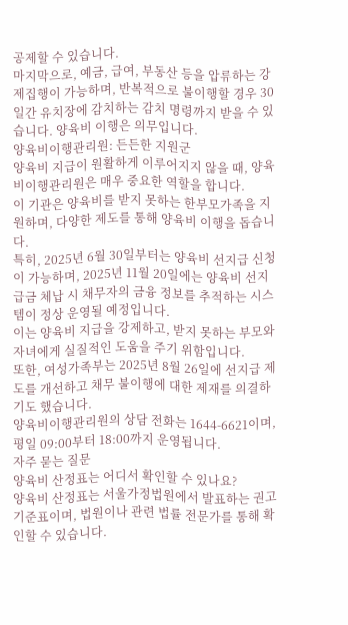공제할 수 있습니다.
마지막으로, 예금, 급여, 부동산 등을 압류하는 강제집행이 가능하며, 반복적으로 불이행할 경우 30일간 유치장에 감치하는 감치 명령까지 받을 수 있습니다. 양육비 이행은 의무입니다.
양육비이행관리원: 든든한 지원군
양육비 지급이 원활하게 이루어지지 않을 때, 양육비이행관리원은 매우 중요한 역할을 합니다.
이 기관은 양육비를 받지 못하는 한부모가족을 지원하며, 다양한 제도를 통해 양육비 이행을 돕습니다.
특히, 2025년 6월 30일부터는 양육비 선지급 신청이 가능하며, 2025년 11월 20일에는 양육비 선지급금 체납 시 채무자의 금융 정보를 추적하는 시스템이 정상 운영될 예정입니다.
이는 양육비 지급을 강제하고, 받지 못하는 부모와 자녀에게 실질적인 도움을 주기 위함입니다.
또한, 여성가족부는 2025년 8월 26일에 선지급 제도를 개선하고 채무 불이행에 대한 제재를 의결하기도 했습니다.
양육비이행관리원의 상담 전화는 1644-6621이며, 평일 09:00부터 18:00까지 운영됩니다.
자주 묻는 질문
양육비 산정표는 어디서 확인할 수 있나요?
양육비 산정표는 서울가정법원에서 발표하는 권고 기준표이며, 법원이나 관련 법률 전문가를 통해 확인할 수 있습니다.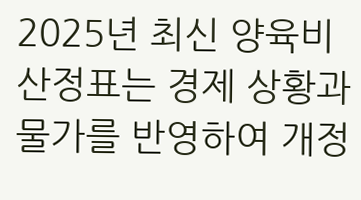2025년 최신 양육비 산정표는 경제 상황과 물가를 반영하여 개정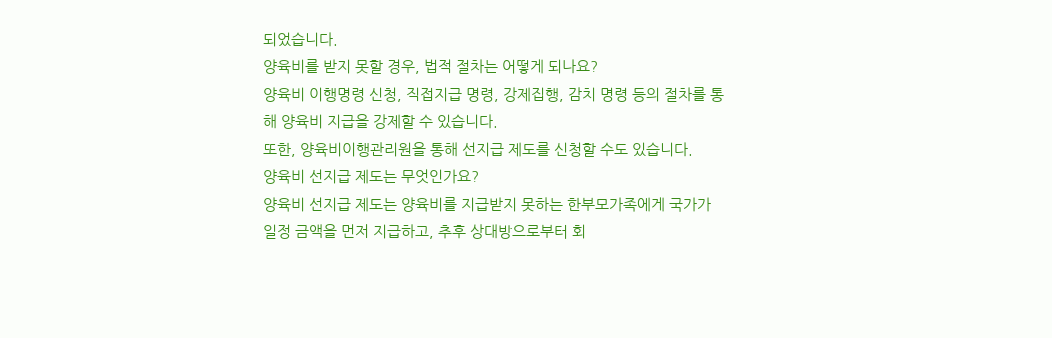되었습니다.
양육비를 받지 못할 경우, 법적 절차는 어떻게 되나요?
양육비 이행명령 신청, 직접지급 명령, 강제집행, 감치 명령 등의 절차를 통해 양육비 지급을 강제할 수 있습니다.
또한, 양육비이행관리원을 통해 선지급 제도를 신청할 수도 있습니다.
양육비 선지급 제도는 무엇인가요?
양육비 선지급 제도는 양육비를 지급받지 못하는 한부모가족에게 국가가 일정 금액을 먼저 지급하고, 추후 상대방으로부터 회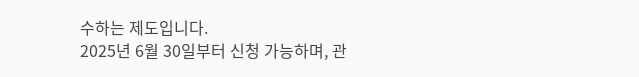수하는 제도입니다.
2025년 6월 30일부터 신청 가능하며, 관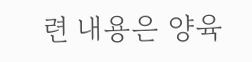련 내용은 양육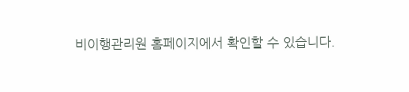비이행관리원 홈페이지에서 확인할 수 있습니다.